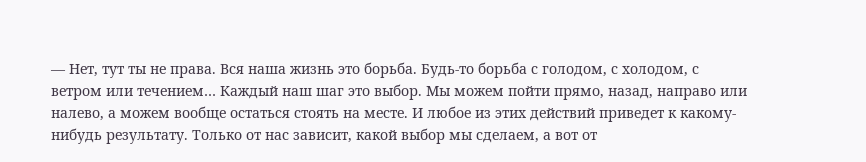— Нет, тут ты не права. Вся наша жизнь это борьба. Будь-то борьба с голодом, с холодом, с ветром или течением… Каждый наш шаг это выбор. Мы можем пойти прямо, назад, направо или налево, а можем вообще остаться стоять на месте. И любое из этих действий приведет к какому-нибудь результату. Только от нас зависит, какой выбор мы сделаем, а вот от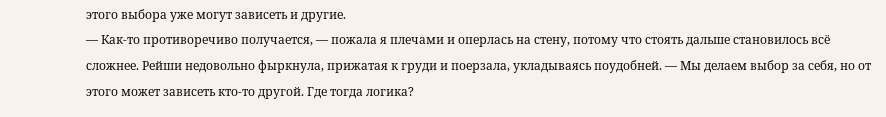этого выбора уже могут зависеть и другие.
— Как-то противоречиво получается, — пожала я плечами и оперлась на стену, потому что стоять дальше становилось всё сложнее. Рейши недовольно фыркнула, прижатая к груди и поерзала, укладываясь поудобней. — Мы делаем выбор за себя, но от этого может зависеть кто-то другой. Где тогда логика?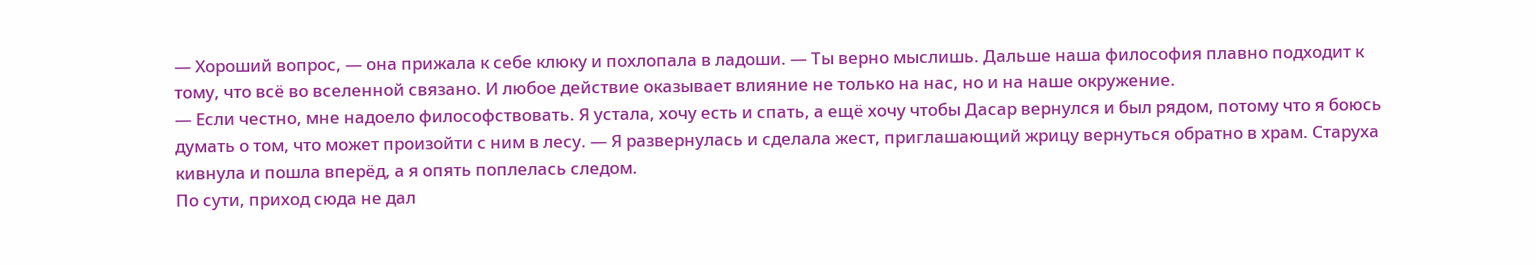— Хороший вопрос, — она прижала к себе клюку и похлопала в ладоши. — Ты верно мыслишь. Дальше наша философия плавно подходит к тому, что всё во вселенной связано. И любое действие оказывает влияние не только на нас, но и на наше окружение.
— Если честно, мне надоело философствовать. Я устала, хочу есть и спать, а ещё хочу чтобы Дасар вернулся и был рядом, потому что я боюсь думать о том, что может произойти с ним в лесу. — Я развернулась и сделала жест, приглашающий жрицу вернуться обратно в храм. Старуха кивнула и пошла вперёд, а я опять поплелась следом.
По сути, приход сюда не дал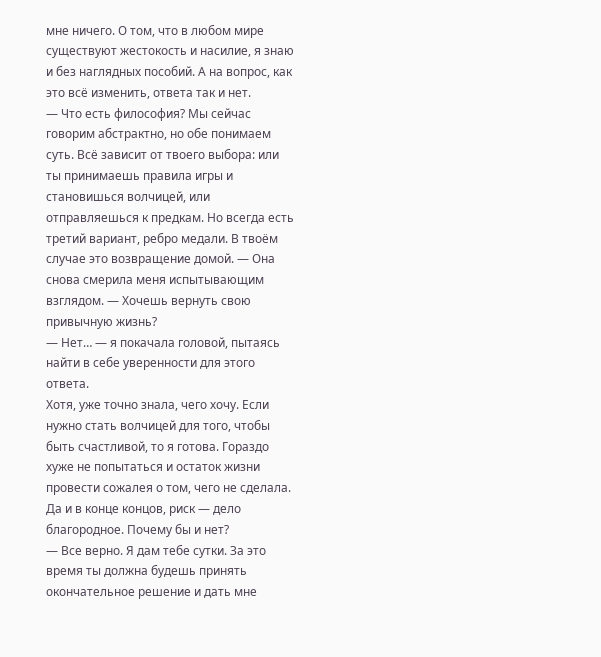мне ничего. О том, что в любом мире существуют жестокость и насилие, я знаю и без наглядных пособий. А на вопрос, как это всё изменить, ответа так и нет.
— Что есть философия? Мы сейчас говорим абстрактно, но обе понимаем суть. Всё зависит от твоего выбора: или ты принимаешь правила игры и становишься волчицей, или отправляешься к предкам. Но всегда есть третий вариант, ребро медали. В твоём случае это возвращение домой. — Она снова смерила меня испытывающим взглядом. — Хочешь вернуть свою привычную жизнь?
— Нет… — я покачала головой, пытаясь найти в себе уверенности для этого ответа.
Хотя, уже точно знала, чего хочу. Если нужно стать волчицей для того, чтобы быть счастливой, то я готова. Гораздо хуже не попытаться и остаток жизни провести сожалея о том, чего не сделала. Да и в конце концов, риск — дело благородное. Почему бы и нет?
— Все верно. Я дам тебе сутки. За это время ты должна будешь принять окончательное решение и дать мне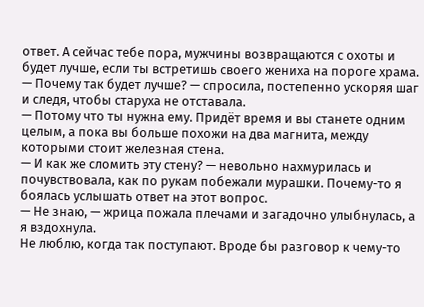ответ. А сейчас тебе пора, мужчины возвращаются с охоты и будет лучше, если ты встретишь своего жениха на пороге храма.
— Почему так будет лучше? — спросила, постепенно ускоряя шаг и следя, чтобы старуха не отставала.
— Потому что ты нужна ему. Придёт время и вы станете одним целым, а пока вы больше похожи на два магнита, между которыми стоит железная стена.
— И как же сломить эту стену? — невольно нахмурилась и почувствовала, как по рукам побежали мурашки. Почему-то я боялась услышать ответ на этот вопрос.
— Не знаю, — жрица пожала плечами и загадочно улыбнулась, а я вздохнула.
Не люблю, когда так поступают. Вроде бы разговор к чему-то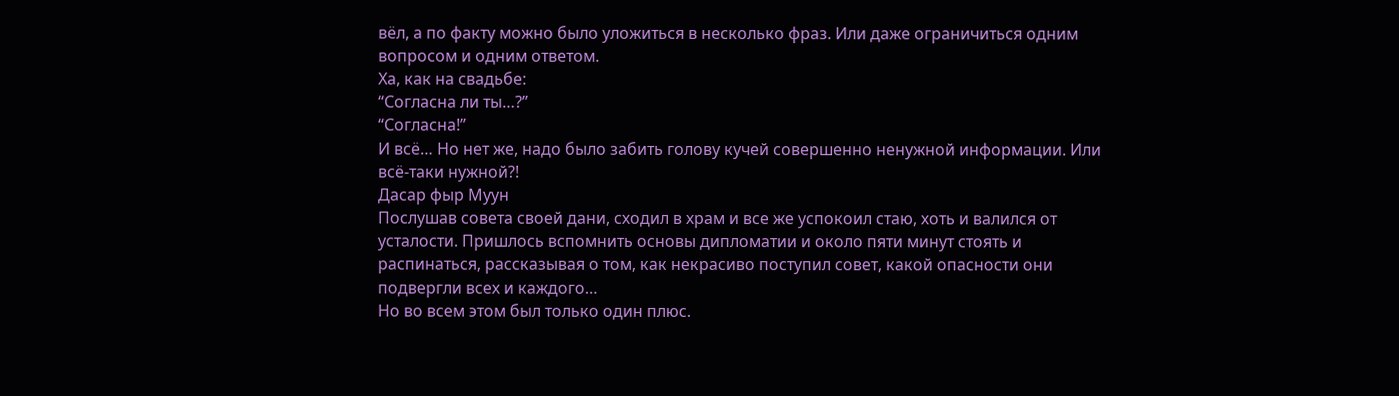вёл, а по факту можно было уложиться в несколько фраз. Или даже ограничиться одним вопросом и одним ответом.
Ха, как на свадьбе:
“Согласна ли ты…?”
“Согласна!”
И всё… Но нет же, надо было забить голову кучей совершенно ненужной информации. Или всё-таки нужной?!
Дасар фыр Муун
Послушав совета своей дани, сходил в храм и все же успокоил стаю, хоть и валился от усталости. Пришлось вспомнить основы дипломатии и около пяти минут стоять и распинаться, рассказывая о том, как некрасиво поступил совет, какой опасности они подвергли всех и каждого…
Но во всем этом был только один плюс.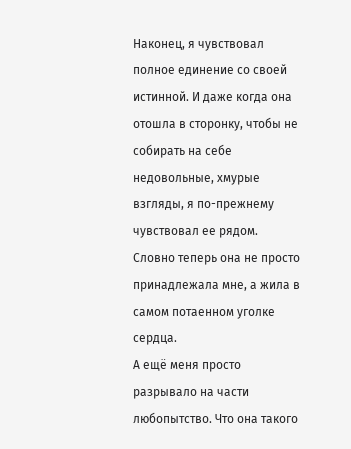Наконец, я чувствовал полное единение со своей истинной. И даже когда она отошла в сторонку, чтобы не собирать на себе недовольные, хмурые взгляды, я по-прежнему чувствовал ее рядом. Словно теперь она не просто принадлежала мне, а жила в самом потаенном уголке сердца.
А ещё меня просто разрывало на части любопытство. Что она такого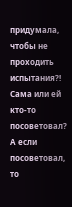придумала, чтобы не проходить испытания?! Сама или ей кто-то посоветовал? А если посоветовал, то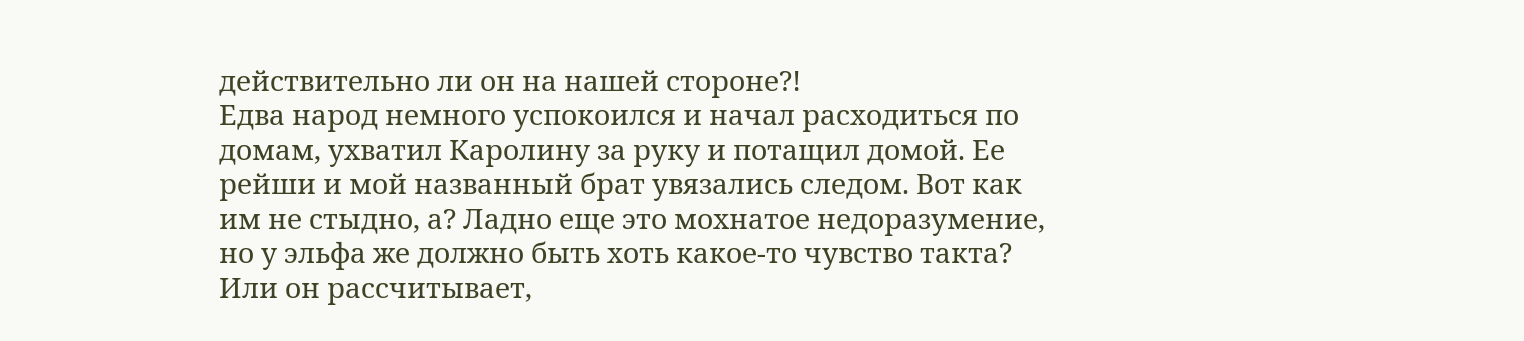действительно ли он на нашей стороне?!
Едва народ немного успокоился и начал расходиться по домам, ухватил Каролину за руку и потащил домой. Ее рейши и мой названный брат увязались следом. Вот как им не стыдно, а? Ладно еще это мохнатое недоразумение, но у эльфа же должно быть хоть какое-то чувство такта? Или он рассчитывает,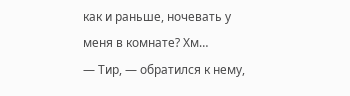как и раньше, ночевать у меня в комнате? Хм…
— Тир, — обратился к нему,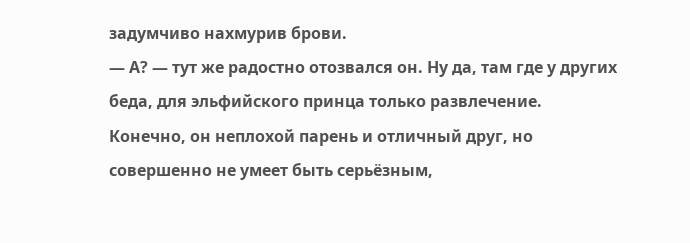задумчиво нахмурив брови.
— А? — тут же радостно отозвался он. Ну да, там где у других беда, для эльфийского принца только развлечение.
Конечно, он неплохой парень и отличный друг, но совершенно не умеет быть серьёзным,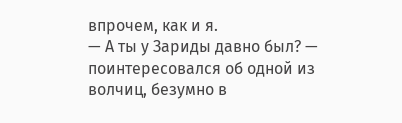впрочем, как и я.
— А ты у Зариды давно был? — поинтересовался об одной из волчиц, безумно в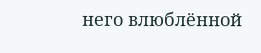него влюблённой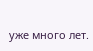уже много лет.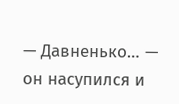— Давненько… — он насупился и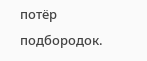потёр подбородок.